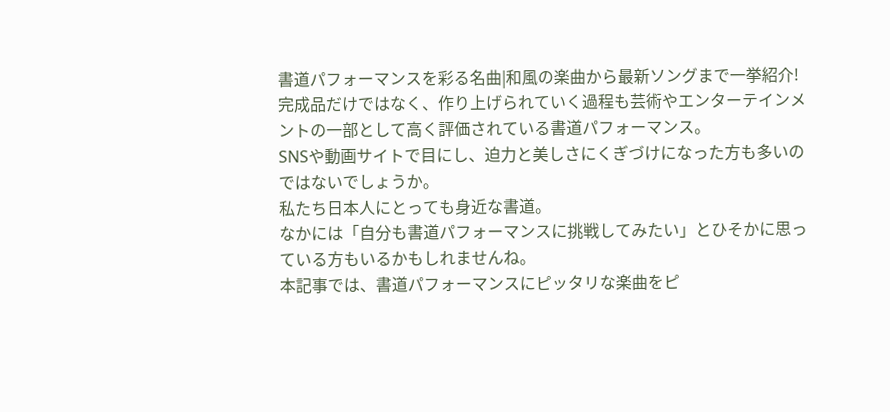書道パフォーマンスを彩る名曲|和風の楽曲から最新ソングまで一挙紹介!
完成品だけではなく、作り上げられていく過程も芸術やエンターテインメントの一部として高く評価されている書道パフォーマンス。
SNSや動画サイトで目にし、迫力と美しさにくぎづけになった方も多いのではないでしょうか。
私たち日本人にとっても身近な書道。
なかには「自分も書道パフォーマンスに挑戦してみたい」とひそかに思っている方もいるかもしれませんね。
本記事では、書道パフォーマンスにピッタリな楽曲をピ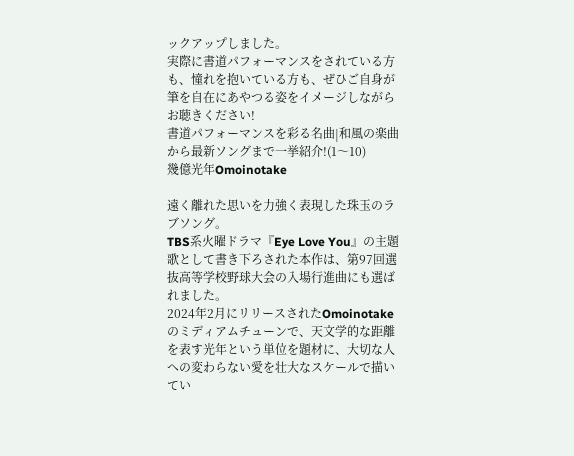ックアップしました。
実際に書道パフォーマンスをされている方も、憧れを抱いている方も、ぜひご自身が筆を自在にあやつる姿をイメージしながらお聴きください!
書道パフォーマンスを彩る名曲|和風の楽曲から最新ソングまで一挙紹介!(1〜10)
幾億光年Omoinotake

遠く離れた思いを力強く表現した珠玉のラブソング。
TBS系火曜ドラマ『Eye Love You』の主題歌として書き下ろされた本作は、第97回選抜高等学校野球大会の入場行進曲にも選ばれました。
2024年2月にリリースされたOmoinotakeのミディアムチューンで、天文学的な距離を表す光年という単位を題材に、大切な人への変わらない愛を壮大なスケールで描いてい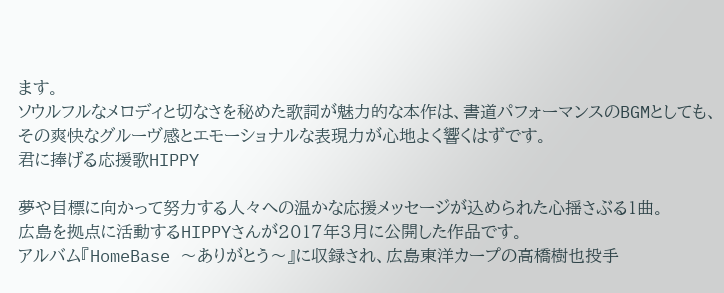ます。
ソウルフルなメロディと切なさを秘めた歌詞が魅力的な本作は、書道パフォーマンスのBGMとしても、その爽快なグルーヴ感とエモーショナルな表現力が心地よく響くはずです。
君に捧げる応援歌HIPPY

夢や目標に向かって努力する人々への温かな応援メッセージが込められた心揺さぶる1曲。
広島を拠点に活動するHIPPYさんが2017年3月に公開した作品です。
アルバム『HomeBase 〜ありがとう〜』に収録され、広島東洋カープの高橋樹也投手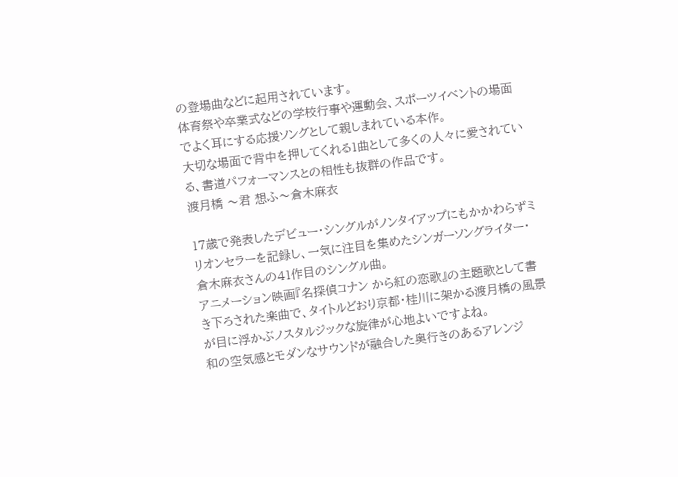の登場曲などに起用されています。
体育祭や卒業式などの学校行事や運動会、スポーツイベントの場面でよく耳にする応援ソングとして親しまれている本作。
大切な場面で背中を押してくれる1曲として多くの人々に愛されている、書道パフォーマンスとの相性も抜群の作品です。
渡月橋 〜君 想ふ〜倉木麻衣

17歳で発表したデビュー・シングルがノンタイアップにもかかわらずミリオンセラーを記録し、一気に注目を集めたシンガーソングライター・倉木麻衣さんの41作目のシングル曲。
アニメーション映画『名探偵コナン から紅の恋歌』の主題歌として書き下ろされた楽曲で、タイトルどおり京都・桂川に架かる渡月橋の風景が目に浮かぶノスタルジックな旋律が心地よいですよね。
和の空気感とモダンなサウンドが融合した奥行きのあるアレンジ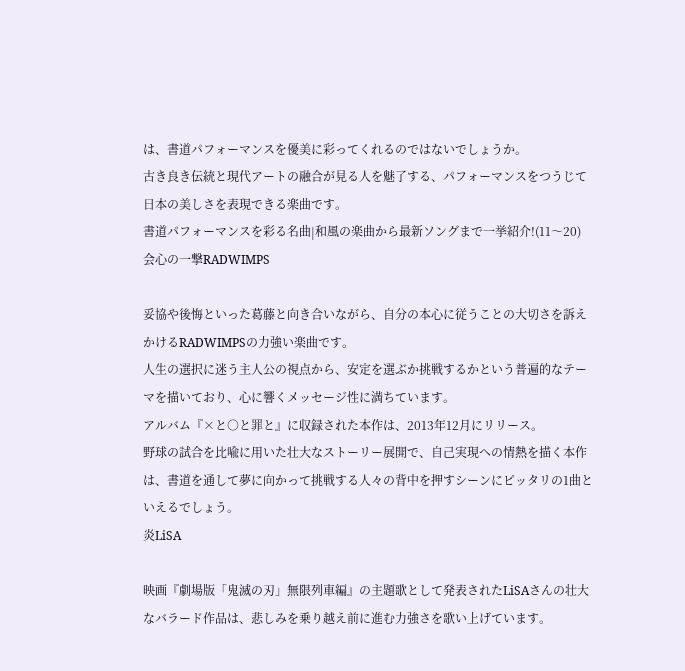は、書道パフォーマンスを優美に彩ってくれるのではないでしょうか。
古き良き伝統と現代アートの融合が見る人を魅了する、パフォーマンスをつうじて日本の美しさを表現できる楽曲です。
書道パフォーマンスを彩る名曲|和風の楽曲から最新ソングまで一挙紹介!(11〜20)
会心の一撃RADWIMPS

妥協や後悔といった葛藤と向き合いながら、自分の本心に従うことの大切さを訴えかけるRADWIMPSの力強い楽曲です。
人生の選択に迷う主人公の視点から、安定を選ぶか挑戦するかという普遍的なテーマを描いており、心に響くメッセージ性に満ちています。
アルバム『×と○と罪と』に収録された本作は、2013年12月にリリース。
野球の試合を比喩に用いた壮大なストーリー展開で、自己実現への情熱を描く本作は、書道を通して夢に向かって挑戦する人々の背中を押すシーンにピッタリの1曲といえるでしょう。
炎LiSA

映画『劇場版「鬼滅の刃」無限列車編』の主題歌として発表されたLiSAさんの壮大なバラード作品は、悲しみを乗り越え前に進む力強さを歌い上げています。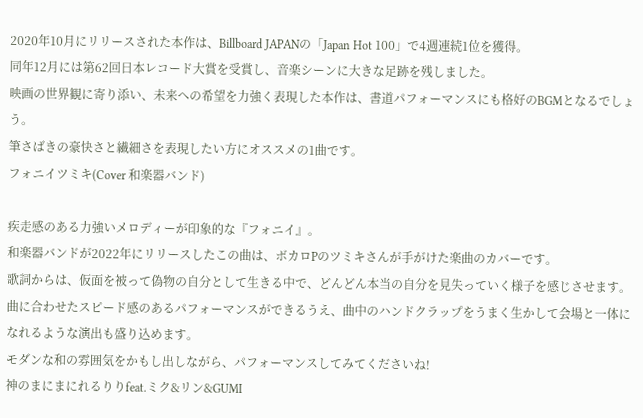2020年10月にリリースされた本作は、Billboard JAPANの「Japan Hot 100」で4週連続1位を獲得。
同年12月には第62回日本レコード大賞を受賞し、音楽シーンに大きな足跡を残しました。
映画の世界観に寄り添い、未来への希望を力強く表現した本作は、書道パフォーマンスにも格好のBGMとなるでしょう。
筆さばきの豪快さと繊細さを表現したい方にオススメの1曲です。
フォニイツミキ(Cover 和楽器バンド)

疾走感のある力強いメロディーが印象的な『フォニイ』。
和楽器バンドが2022年にリリースしたこの曲は、ボカロPのツミキさんが手がけた楽曲のカバーです。
歌詞からは、仮面を被って偽物の自分として生きる中で、どんどん本当の自分を見失っていく様子を感じさせます。
曲に合わせたスピード感のあるパフォーマンスができるうえ、曲中のハンドクラップをうまく生かして会場と一体になれるような演出も盛り込めます。
モダンな和の雰囲気をかもし出しながら、パフォーマンスしてみてくださいね!
神のまにまにれるりりfeat.ミク&リン&GUMI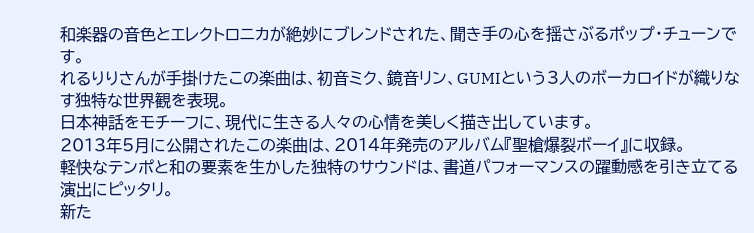和楽器の音色とエレクトロニカが絶妙にブレンドされた、聞き手の心を揺さぶるポップ・チューンです。
れるりりさんが手掛けたこの楽曲は、初音ミク、鏡音リン、GUMIという3人のボーカロイドが織りなす独特な世界観を表現。
日本神話をモチーフに、現代に生きる人々の心情を美しく描き出しています。
2013年5月に公開されたこの楽曲は、2014年発売のアルバム『聖槍爆裂ボーイ』に収録。
軽快なテンポと和の要素を生かした独特のサウンドは、書道パフォーマンスの躍動感を引き立てる演出にピッタリ。
新た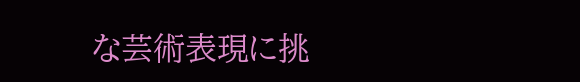な芸術表現に挑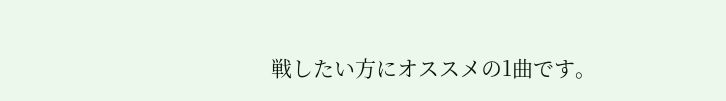戦したい方にオススメの1曲です。